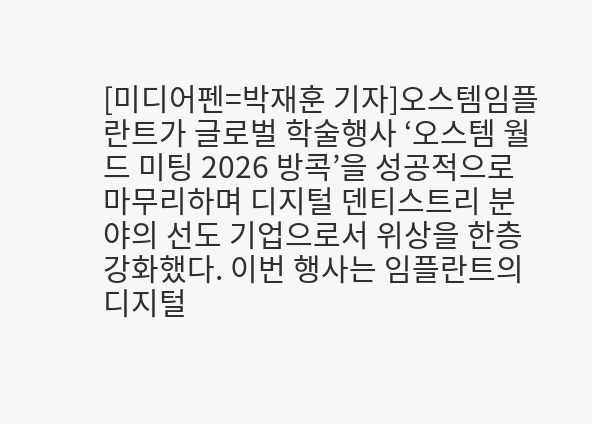[미디어펜=박재훈 기자]오스템임플란트가 글로벌 학술행사 ‘오스템 월드 미팅 2026 방콕’을 성공적으로 마무리하며 디지털 덴티스트리 분야의 선도 기업으로서 위상을 한층 강화했다. 이번 행사는 임플란트의 디지털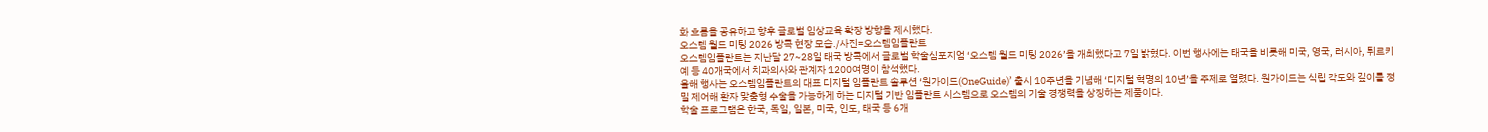화 흐름을 공유하고 향후 글로벌 임상교육 확장 방향을 제시했다.
오스템 월드 미팅 2026 방콕 현장 모습./사진=오스템임플란트
오스템임플란트는 지난달 27~28일 태국 방콕에서 글로벌 학술심포지엄 ‘오스템 월드 미팅 2026’을 개최했다고 7일 밝혔다. 이번 행사에는 태국을 비롯해 미국, 영국, 러시아, 튀르키예 등 40개국에서 치과의사와 관계자 1200여명이 참석했다.
올해 행사는 오스템임플란트의 대표 디지털 임플란트 솔루션 ‘원가이드(OneGuide)’ 출시 10주년을 기념해 ‘디지털 혁명의 10년’을 주제로 열렸다. 원가이드는 식립 각도와 깊이를 정밀 제어해 환자 맞춤형 수술을 가능하게 하는 디지털 기반 임플란트 시스템으로 오스템의 기술 경쟁력을 상징하는 제품이다.
학술 프로그램은 한국, 독일, 일본, 미국, 인도, 태국 등 6개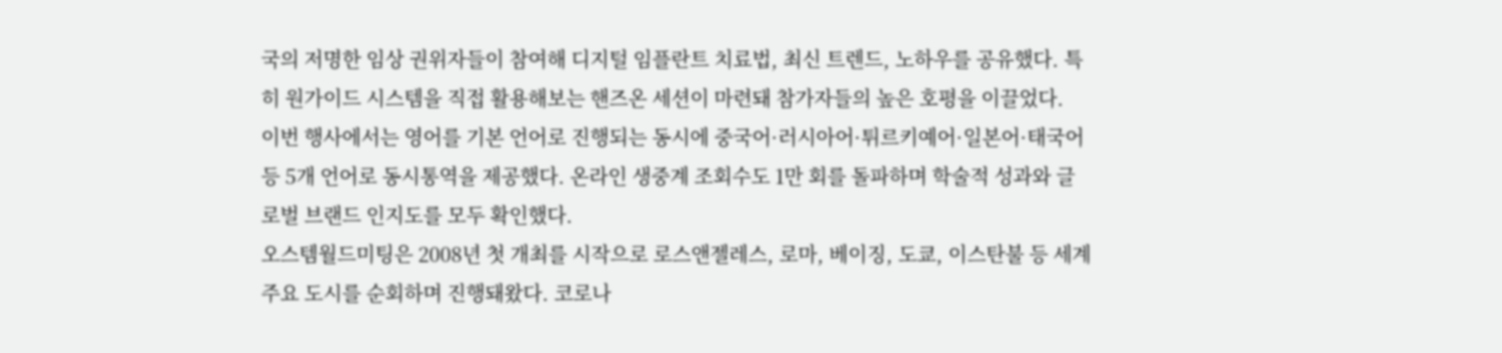국의 저명한 임상 권위자들이 참여해 디지털 임플란트 치료법, 최신 트렌드, 노하우를 공유했다. 특히 원가이드 시스템을 직접 활용해보는 핸즈온 세션이 마련돼 참가자들의 높은 호평을 이끌었다.
이번 행사에서는 영어를 기본 언어로 진행되는 동시에 중국어·러시아어·튀르키예어·일본어·태국어 등 5개 언어로 동시통역을 제공했다. 온라인 생중계 조회수도 1만 회를 돌파하며 학술적 성과와 글로벌 브랜드 인지도를 모두 확인했다.
오스템월드미팅은 2008년 첫 개최를 시작으로 로스앤젤레스, 로마, 베이징, 도쿄, 이스탄불 등 세계 주요 도시를 순회하며 진행돼왔다. 코로나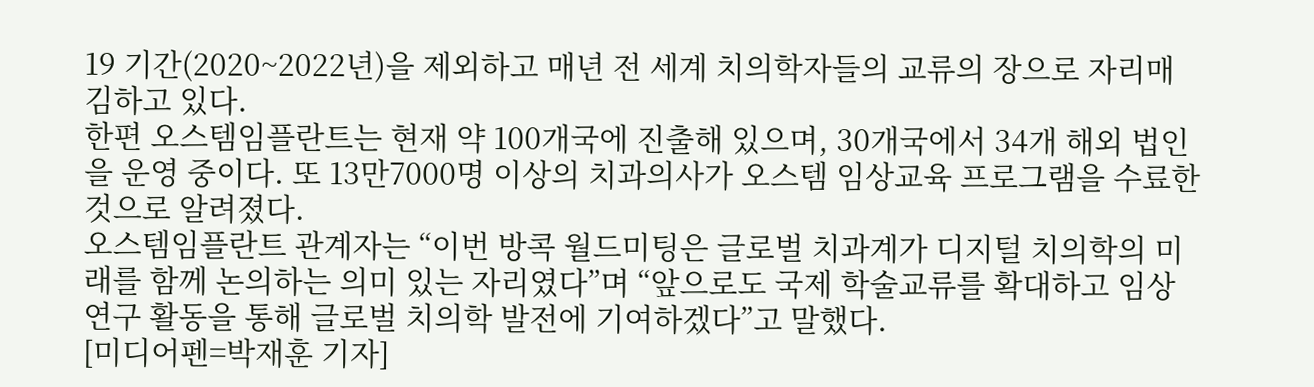19 기간(2020~2022년)을 제외하고 매년 전 세계 치의학자들의 교류의 장으로 자리매김하고 있다.
한편 오스템임플란트는 현재 약 100개국에 진출해 있으며, 30개국에서 34개 해외 법인을 운영 중이다. 또 13만7000명 이상의 치과의사가 오스템 임상교육 프로그램을 수료한 것으로 알려졌다.
오스템임플란트 관계자는 “이번 방콕 월드미팅은 글로벌 치과계가 디지털 치의학의 미래를 함께 논의하는 의미 있는 자리였다”며 “앞으로도 국제 학술교류를 확대하고 임상 연구 활동을 통해 글로벌 치의학 발전에 기여하겠다”고 말했다.
[미디어펜=박재훈 기자]